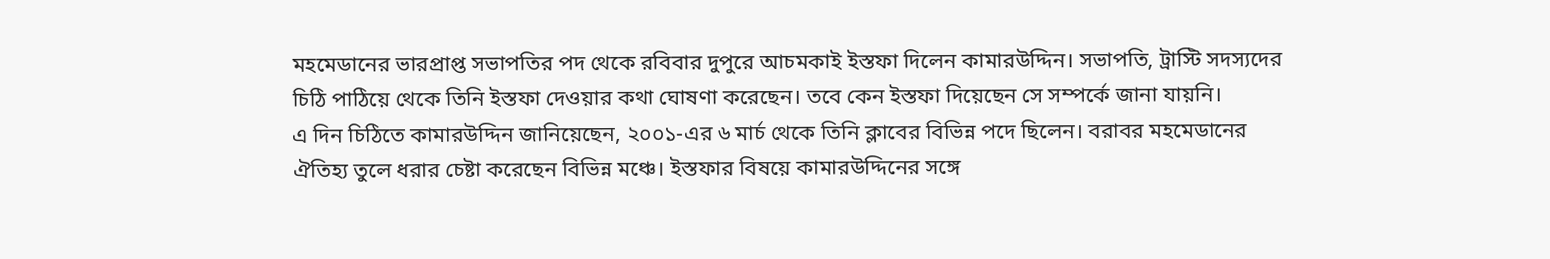মহমেডানের ভারপ্রাপ্ত সভাপতির পদ থেকে রবিবার দুপুরে আচমকাই ইস্তফা দিলেন কামারউদ্দিন। সভাপতি, ট্রাস্টি সদস্যদের চিঠি পাঠিয়ে থেকে তিনি ইস্তফা দেওয়ার কথা ঘোষণা করেছেন। তবে কেন ইস্তফা দিয়েছেন সে সম্পর্কে জানা যায়নি।
এ দিন চিঠিতে কামারউদ্দিন জানিয়েছেন, ২০০১-এর ৬ মার্চ থেকে তিনি ক্লাবের বিভিন্ন পদে ছিলেন। বরাবর মহমেডানের ঐতিহ্য তুলে ধরার চেষ্টা করেছেন বিভিন্ন মঞ্চে। ইস্তফার বিষয়ে কামারউদ্দিনের সঙ্গে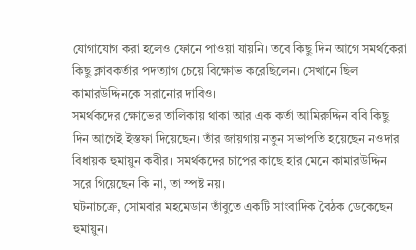যোগাযোগ করা হলেও ফোনে পাওয়া যায়নি। তবে কিছু দিন আগে সমর্থকেরা কিছু ক্লাবকর্তার পদত্যাগ চেয়ে বিক্ষোভ করেছিলেন। সেখানে ছিল কামারউদ্দিনকে সরানোর দাবিও।
সমর্থকদের ক্ষোভের তালিকায় থাকা আর এক কর্তা আমিরুদ্দিন ববি কিছু দিন আগেই ইস্তফা দিয়েছেন। তাঁর জায়গায় নতুন সভাপতি হয়েছেন নওদার বিধায়ক হুমায়ুন কবীর। সমর্থকদের চাপের কাছে হার মেনে কামারউদ্দিন সরে গিয়েছেন কি না, তা স্পষ্ট নয়।
ঘটনাচক্রে, সোমবার মহমেডান তাঁবুতে একটি সাংবাদিক বৈঠক ডেকেছেন হুমায়ুন।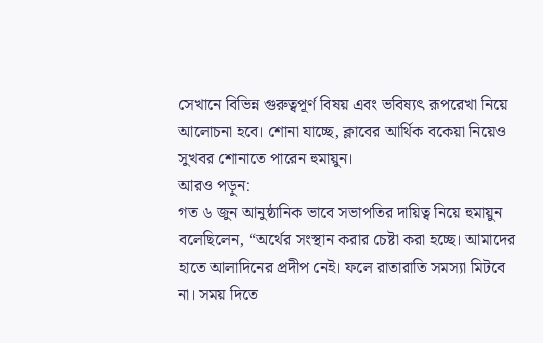সেখানে বিভিন্ন গুরুত্বপূর্ণ বিষয় এবং ভবিষ্যৎ রূপরেখা নিয়ে আলোচনা হবে। শোনা যাচ্ছে, ক্লাবের আর্থিক বকেয়া নিয়েও সুখবর শোনাতে পারেন হুমায়ুন।
আরও পড়ুন:
গত ৬ জুন আনুষ্ঠানিক ভাবে সভাপতির দায়িত্ব নিয়ে হুমায়ুন বলেছিলেন, “অর্থের সংস্থান করার চেষ্টা করা হচ্ছে। আমাদের হাতে আলাদিনের প্রদীপ নেই। ফলে রাতারাতি সমস্যা মিটবে না। সময় দিতে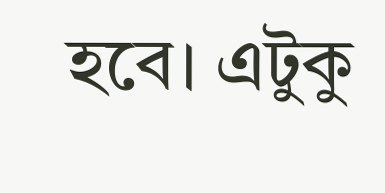হবে। এটুকু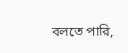বলতে পারি,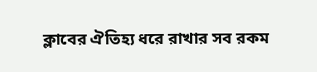ক্লাবের ঐতিহ্য ধরে রাখার সব রকম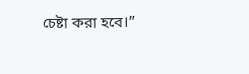চেষ্টা করা হবে।”